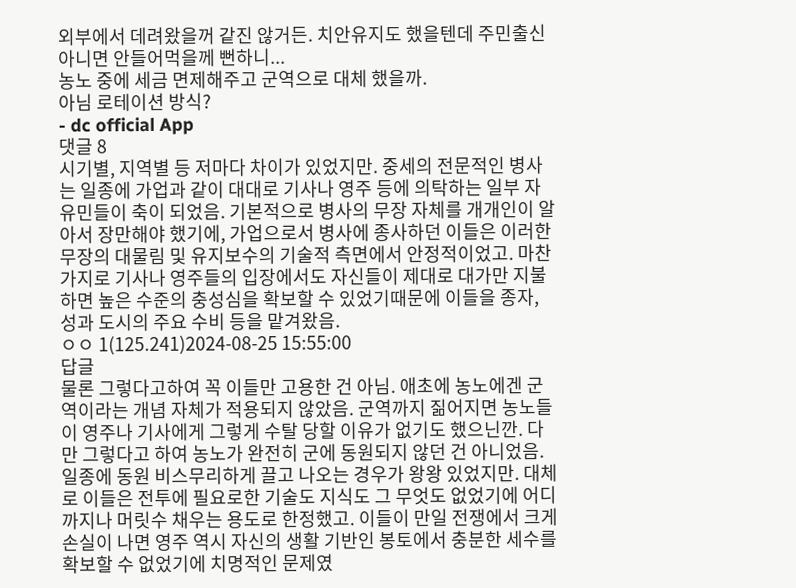외부에서 데려왔을꺼 같진 않거든. 치안유지도 했을텐데 주민출신 아니면 안들어먹을께 뻔하니...
농노 중에 세금 면제해주고 군역으로 대체 했을까.
아님 로테이션 방식?
- dc official App
댓글 8
시기별, 지역별 등 저마다 차이가 있었지만. 중세의 전문적인 병사는 일종에 가업과 같이 대대로 기사나 영주 등에 의탁하는 일부 자유민들이 축이 되었음. 기본적으로 병사의 무장 자체를 개개인이 알아서 장만해야 했기에, 가업으로서 병사에 종사하던 이들은 이러한 무장의 대물림 및 유지보수의 기술적 측면에서 안정적이었고. 마찬가지로 기사나 영주들의 입장에서도 자신들이 제대로 대가만 지불하면 높은 수준의 충성심을 확보할 수 있었기때문에 이들을 종자, 성과 도시의 주요 수비 등을 맡겨왔음.
ㅇㅇ 1(125.241)2024-08-25 15:55:00
답글
물론 그렇다고하여 꼭 이들만 고용한 건 아님. 애초에 농노에겐 군역이라는 개념 자체가 적용되지 않았음. 군역까지 짊어지면 농노들이 영주나 기사에게 그렇게 수탈 당할 이유가 없기도 했으닌깐. 다만 그렇다고 하여 농노가 완전히 군에 동원되지 않던 건 아니었음. 일종에 동원 비스무리하게 끌고 나오는 경우가 왕왕 있었지만. 대체로 이들은 전투에 필요로한 기술도 지식도 그 무엇도 없었기에 어디까지나 머릿수 채우는 용도로 한정했고. 이들이 만일 전쟁에서 크게 손실이 나면 영주 역시 자신의 생활 기반인 봉토에서 충분한 세수를 확보할 수 없었기에 치명적인 문제였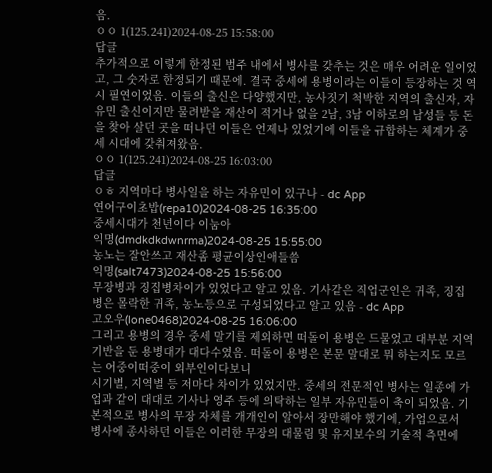음.
ㅇㅇ 1(125.241)2024-08-25 15:58:00
답글
추가적으로 이렇게 한정된 범주 내에서 병사를 갖추는 것은 매우 어려운 일이었고, 그 숫자로 한정되기 때문에. 결국 중세에 용병이라는 이들이 등장하는 것 역시 필연이었음. 이들의 출신은 다양했지만, 농사짓기 척박한 지역의 출신자, 자유민 출신이지만 물려받을 재산이 적거나 없을 2남, 3남 이하로의 남성들 등 돈을 찾아 살던 곳을 떠나던 이들은 언제나 있었기에 이들을 규합하는 체계가 중세 시대에 갖춰져왔음.
ㅇㅇ 1(125.241)2024-08-25 16:03:00
답글
ㅇㅎ 지역마다 병사일을 하는 자유민이 있구나 - dc App
연어구이초밥(repa10)2024-08-25 16:35:00
중세시대가 천년이다 이눔아
익명(dmdkdkdwnrma)2024-08-25 15:55:00
농노는 잘안쓰고 재산좀 평균이상인애들씀
익명(salt7473)2024-08-25 15:56:00
무장병과 징집병차이가 있었다고 알고 있음. 기사같은 직업군인은 귀족, 징집병은 몰락한 귀족, 농노등으로 구성되었다고 알고 있음 - dc App
고오우(lone0468)2024-08-25 16:06:00
그리고 용병의 경우 중세 말기를 제외하면 떠돌이 용병은 드물었고 대부분 지역 기반을 둔 용병대가 대다수였음. 떠돌이 용병은 본문 말대로 뭐 하는지도 모르는 어중이떠중이 외부인이다보니
시기별, 지역별 등 저마다 차이가 있었지만. 중세의 전문적인 병사는 일종에 가업과 같이 대대로 기사나 영주 등에 의탁하는 일부 자유민들이 축이 되었음. 기본적으로 병사의 무장 자체를 개개인이 알아서 장만해야 했기에, 가업으로서 병사에 종사하던 이들은 이러한 무장의 대물림 및 유지보수의 기술적 측면에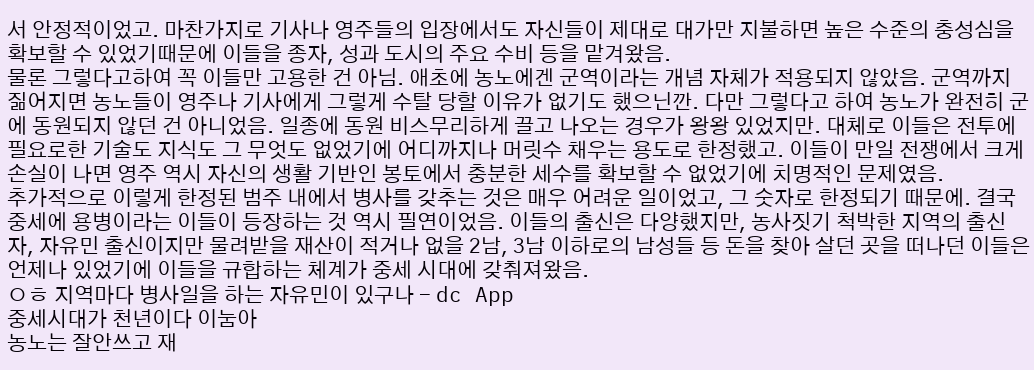서 안정적이었고. 마찬가지로 기사나 영주들의 입장에서도 자신들이 제대로 대가만 지불하면 높은 수준의 충성심을 확보할 수 있었기때문에 이들을 종자, 성과 도시의 주요 수비 등을 맡겨왔음.
물론 그렇다고하여 꼭 이들만 고용한 건 아님. 애초에 농노에겐 군역이라는 개념 자체가 적용되지 않았음. 군역까지 짊어지면 농노들이 영주나 기사에게 그렇게 수탈 당할 이유가 없기도 했으닌깐. 다만 그렇다고 하여 농노가 완전히 군에 동원되지 않던 건 아니었음. 일종에 동원 비스무리하게 끌고 나오는 경우가 왕왕 있었지만. 대체로 이들은 전투에 필요로한 기술도 지식도 그 무엇도 없었기에 어디까지나 머릿수 채우는 용도로 한정했고. 이들이 만일 전쟁에서 크게 손실이 나면 영주 역시 자신의 생활 기반인 봉토에서 충분한 세수를 확보할 수 없었기에 치명적인 문제였음.
추가적으로 이렇게 한정된 범주 내에서 병사를 갖추는 것은 매우 어려운 일이었고, 그 숫자로 한정되기 때문에. 결국 중세에 용병이라는 이들이 등장하는 것 역시 필연이었음. 이들의 출신은 다양했지만, 농사짓기 척박한 지역의 출신자, 자유민 출신이지만 물려받을 재산이 적거나 없을 2남, 3남 이하로의 남성들 등 돈을 찾아 살던 곳을 떠나던 이들은 언제나 있었기에 이들을 규합하는 체계가 중세 시대에 갖춰져왔음.
ㅇㅎ 지역마다 병사일을 하는 자유민이 있구나 - dc App
중세시대가 천년이다 이눔아
농노는 잘안쓰고 재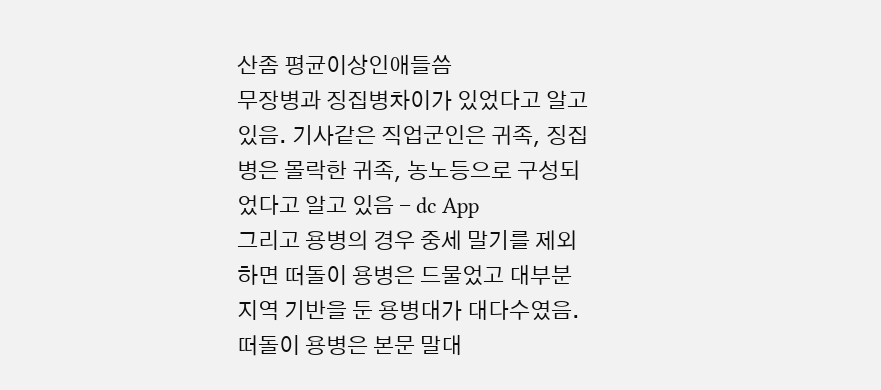산좀 평균이상인애들씀
무장병과 징집병차이가 있었다고 알고 있음. 기사같은 직업군인은 귀족, 징집병은 몰락한 귀족, 농노등으로 구성되었다고 알고 있음 - dc App
그리고 용병의 경우 중세 말기를 제외하면 떠돌이 용병은 드물었고 대부분 지역 기반을 둔 용병대가 대다수였음. 떠돌이 용병은 본문 말대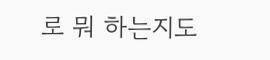로 뭐 하는지도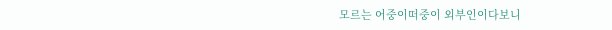모르는 어중이떠중이 외부인이다보니